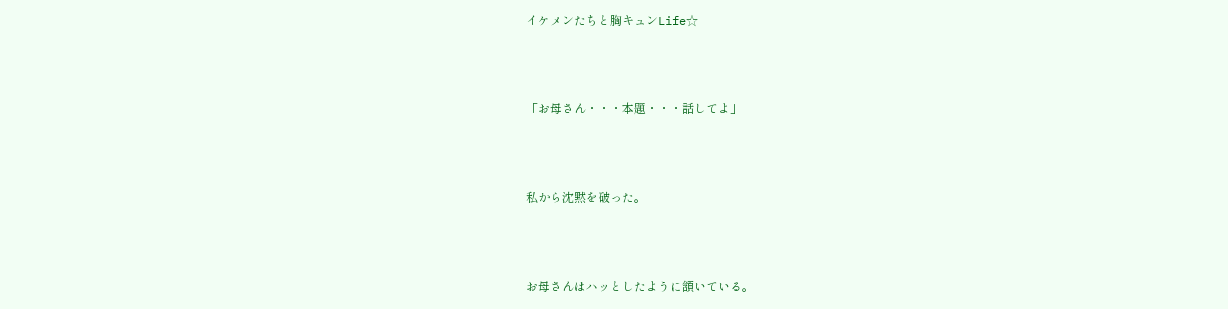イケメンたちと胸キュンLife☆



「お母さん・・・本題・・・話してよ」



私から沈黙を破った。



お母さんはハッとしたように頷いている。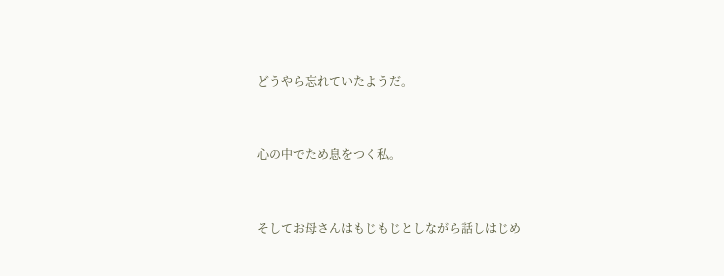どうやら忘れていたようだ。



心の中でため息をつく私。



そしてお母さんはもじもじとしながら話しはじめ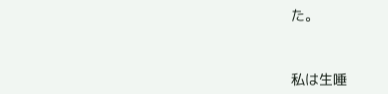た。



私は生唾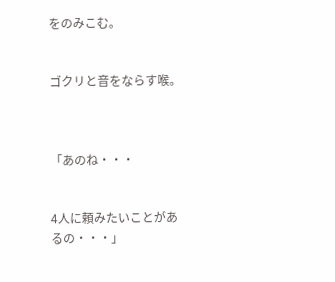をのみこむ。


ゴクリと音をならす喉。



「あのね・・・


4人に頼みたいことがあるの・・・」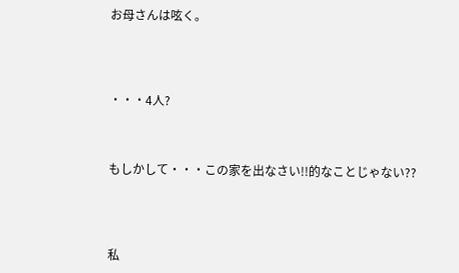お母さんは呟く。




・・・4人?



もしかして・・・この家を出なさい!!的なことじゃない??




私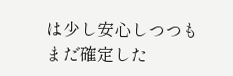は少し安心しつつもまだ確定した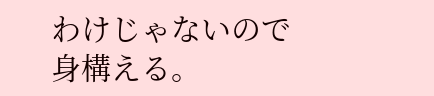わけじゃないので身構える。